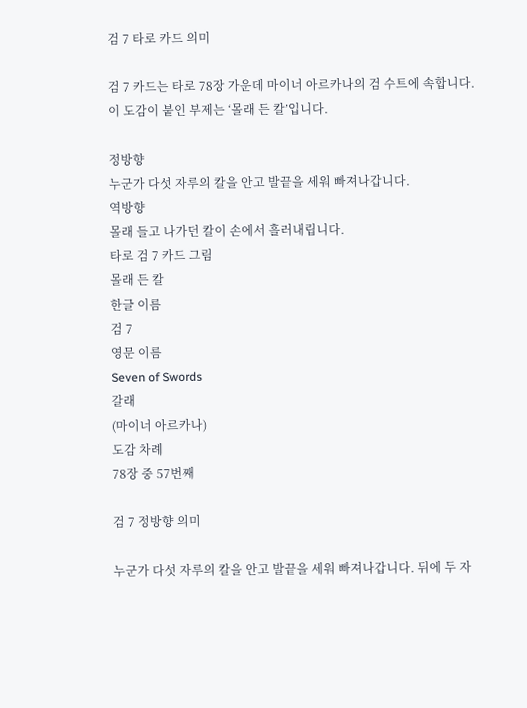검 7 타로 카드 의미

검 7 카드는 타로 78장 가운데 마이너 아르카나의 검 수트에 속합니다. 이 도감이 붙인 부제는 ‘몰래 든 칼’입니다.

정방향
누군가 다섯 자루의 칼을 안고 발끝을 세워 빠져나갑니다.
역방향
몰래 들고 나가던 칼이 손에서 흘러내립니다.
타로 검 7 카드 그림
몰래 든 칼
한글 이름
검 7
영문 이름
Seven of Swords
갈래
(마이너 아르카나)
도감 차례
78장 중 57번째

검 7 정방향 의미

누군가 다섯 자루의 칼을 안고 발끝을 세워 빠져나갑니다. 뒤에 두 자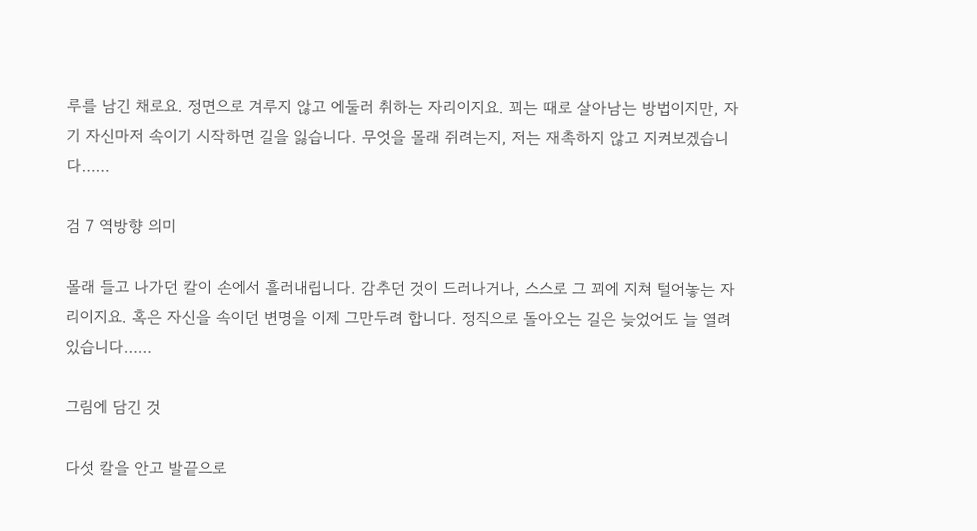루를 남긴 채로요. 정면으로 겨루지 않고 에둘러 취하는 자리이지요. 꾀는 때로 살아남는 방법이지만, 자기 자신마저 속이기 시작하면 길을 잃습니다. 무엇을 몰래 쥐려는지, 저는 재촉하지 않고 지켜보겠습니다……

검 7 역방향 의미

몰래 들고 나가던 칼이 손에서 흘러내립니다. 감추던 것이 드러나거나, 스스로 그 꾀에 지쳐 털어놓는 자리이지요. 혹은 자신을 속이던 변명을 이제 그만두려 합니다. 정직으로 돌아오는 길은 늦었어도 늘 열려 있습니다……

그림에 담긴 것

다섯 칼을 안고 발끝으로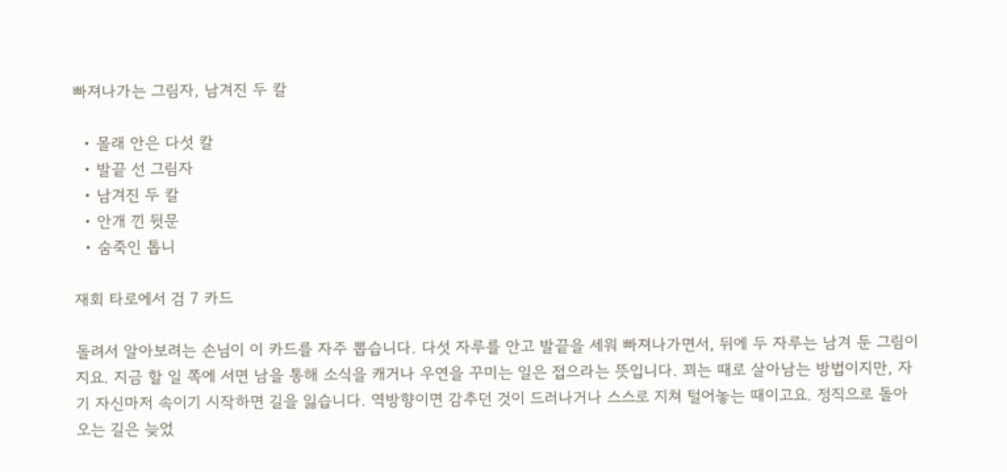빠져나가는 그림자, 남겨진 두 칼

  • 몰래 안은 다섯 칼
  • 발끝 선 그림자
  • 남겨진 두 칼
  • 안개 낀 뒷문
  • 숨죽인 톱니

재회 타로에서 검 7 카드

돌려서 알아보려는 손님이 이 카드를 자주 뽑습니다. 다섯 자루를 안고 발끝을 세워 빠져나가면서, 뒤에 두 자루는 남겨 둔 그림이지요. 지금 할 일 쪽에 서면 남을 통해 소식을 캐거나 우연을 꾸미는 일은 접으라는 뜻입니다. 꾀는 때로 살아남는 방법이지만, 자기 자신마저 속이기 시작하면 길을 잃습니다. 역방향이면 감추던 것이 드러나거나 스스로 지쳐 털어놓는 때이고요. 정직으로 돌아오는 길은 늦었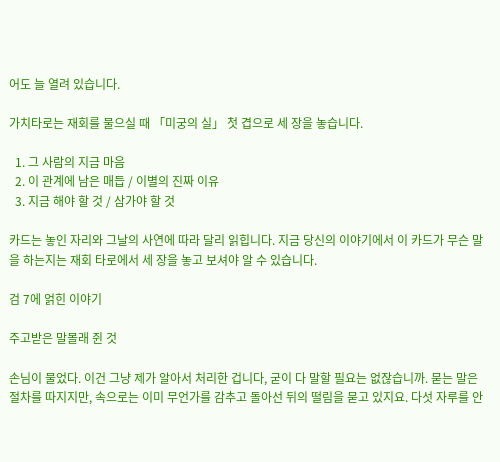어도 늘 열려 있습니다.

가치타로는 재회를 물으실 때 「미궁의 실」 첫 겹으로 세 장을 놓습니다.

  1. 그 사람의 지금 마음
  2. 이 관계에 남은 매듭 / 이별의 진짜 이유
  3. 지금 해야 할 것 / 삼가야 할 것

카드는 놓인 자리와 그날의 사연에 따라 달리 읽힙니다. 지금 당신의 이야기에서 이 카드가 무슨 말을 하는지는 재회 타로에서 세 장을 놓고 보셔야 알 수 있습니다.

검 7에 얽힌 이야기

주고받은 말몰래 쥔 것

손님이 물었다. 이건 그냥 제가 알아서 처리한 겁니다, 굳이 다 말할 필요는 없잖습니까. 묻는 말은 절차를 따지지만, 속으로는 이미 무언가를 감추고 돌아선 뒤의 떨림을 묻고 있지요. 다섯 자루를 안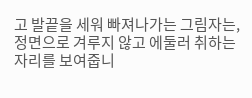고 발끝을 세워 빠져나가는 그림자는, 정면으로 겨루지 않고 에둘러 취하는 자리를 보여줍니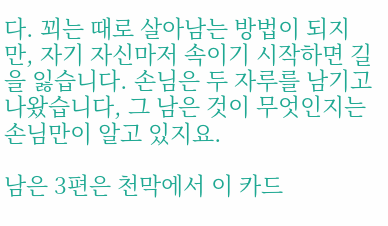다. 꾀는 때로 살아남는 방법이 되지만, 자기 자신마저 속이기 시작하면 길을 잃습니다. 손님은 두 자루를 남기고 나왔습니다, 그 남은 것이 무엇인지는 손님만이 알고 있지요.

남은 3편은 천막에서 이 카드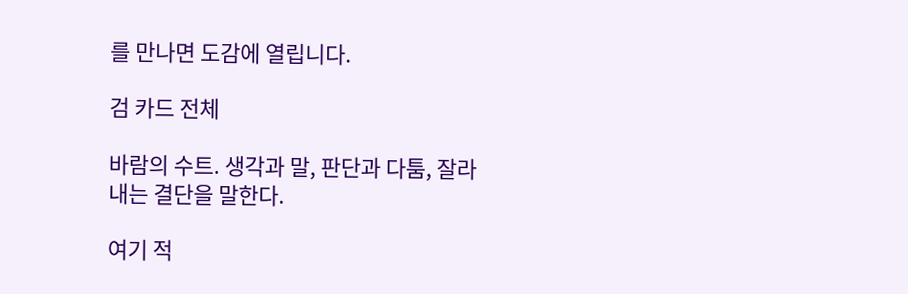를 만나면 도감에 열립니다.

검 카드 전체

바람의 수트. 생각과 말, 판단과 다툼, 잘라 내는 결단을 말한다.

여기 적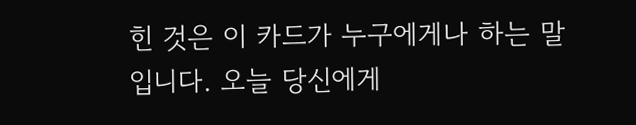힌 것은 이 카드가 누구에게나 하는 말입니다. 오늘 당신에게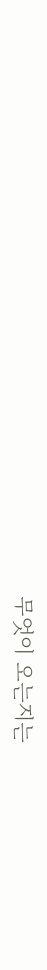무엇이 오는지는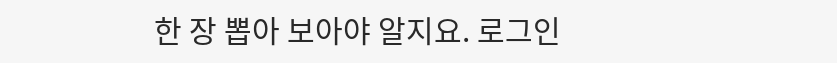한 장 뽑아 보아야 알지요. 로그인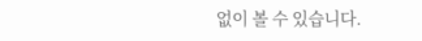없이 볼 수 있습니다.